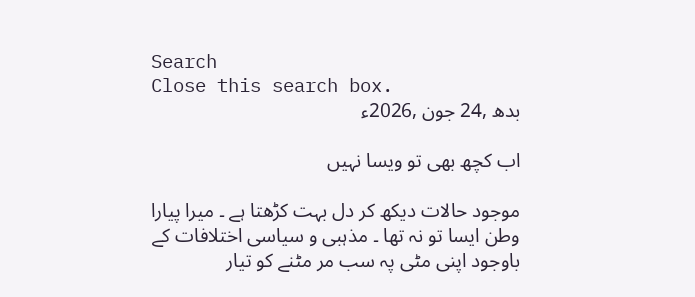Search
Close this search box.
بدھ ,24 جون ,2026ء

اب کچھ بھی تو ویسا نہیں

موجود حالات دیکھ کر دل بہت کڑھتا ہے ۔ میرا پیارا وطن ایسا تو نہ تھا ۔ مذہبی و سیاسی اختلافات کے باوجود اپنی مٹی پہ سب مر مٹنے کو تیار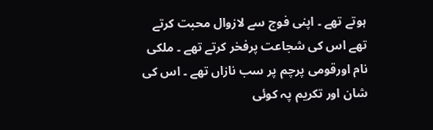ہوتے تھے ۔ اپنی فوج سے لازوال محبت کرتے تھے اس کی شجاعت پرفخر کرتے تھے ۔ ملکی نام اورقومی پرچم پر سب نازاں تھے ۔ اس کی شان اور تکریم پہ کوئی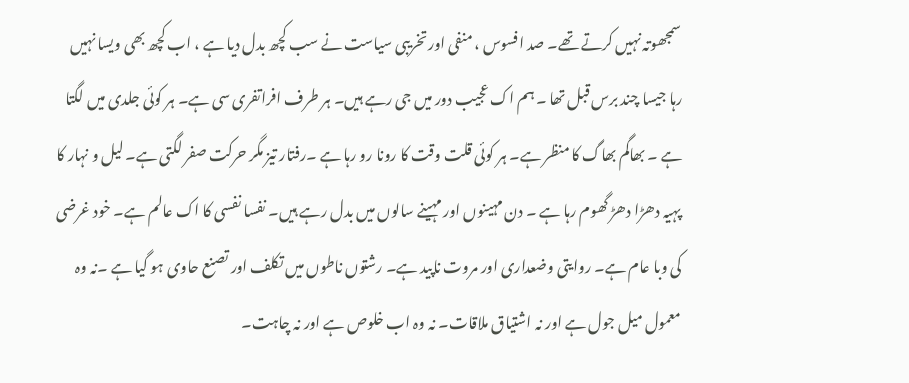سمجھوتہ نہیں کرتے تھے۔ صد افسوس ، منفی اور تخریبی سیاست نے سب کچھ بدل دیا ہے ، اب کچھ بھی ویسا نہیں رہا جیسا چند برس قبل تھا ۔ ہم اک عجیب دور میں جی رہے ہیں۔ ہر طرف افراتفری سی ہے۔ ہر کوئی جلدی میں لگتا ہے ۔ بھاگم بھاگ کا منظر ہے۔ ہر کوئی قلت وقت کا رونا رو رہا ہے ۔رفتار تیز مگر حرکت صفر لگتی ہے۔ لیل و نہار کا پہیہ دھڑا دھڑ گھوم رہا ہے ۔ دن مہینوں اور مہینے سالوں میں بدل رہے ہیں۔ نفسا نفسی کا اک عالم ہے۔ خود غرضی کی وبا عام ہے۔ روایتی وضعداری اور مروت ناپید ہے۔ رشتوں ناطوں میں تکلف اور تصنع حاوی ہو گیا ہے ۔نہ وہ معمول میل جول ہے اور نہ اشتیاق ملاقات۔ نہ وہ اب خلوص ہے اور نہ چاہت۔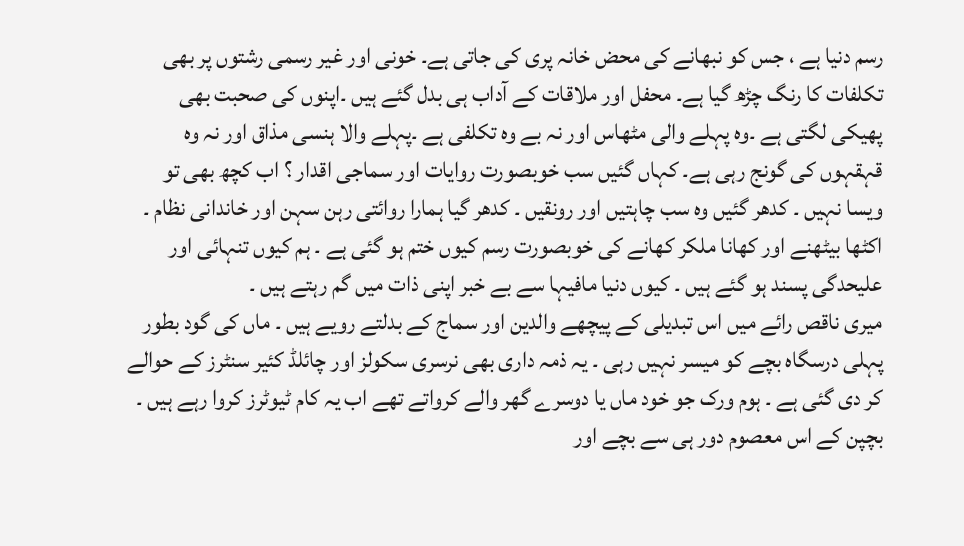رسم دنیا ہے ، جس کو نبھانے کی محض خانہ پری کی جاتی ہے۔ خونی اور غیر رسمی رشتوں پر بھی تکلفات کا رنگ چڑھ گیا ہے۔ محفل اور ملاقات کے آداب ہی بدل گئے ہیں ۔اپنوں کی صحبت بھی پھیکی لگتی ہے ۔وہ پہلے والی مٹھاس اور نہ بے وہ تکلفی ہے ۔پہلے والا ہنسی مذاق اور نہ وہ قہقہوں کی گونج رہی ہے۔ کہاں گئیں سب خوبصورت روایات اور سماجی اقدار ؟ اب کچھ بھی تو ویسا نہیں ۔ کدھر گئیں وہ سب چاہتیں اور رونقیں ۔ کدھر گیا ہمارا روائتی رہن سہن اور خاندانی نظام ۔ اکٹھا بیٹھنے اور کھانا ملکر کھانے کی خوبصورت رسم کیوں ختم ہو گئی ہے ۔ ہم کیوں تنہائی اور علیحدگی پسند ہو گئے ہیں ۔ کیوں دنیا مافیہا سے بے خبر اپنی ذات میں گم رہتے ہیں ۔
میری ناقص رائے میں اس تبدیلی کے پیچھے والدین اور سماج کے بدلتے رویے ہیں ۔ ماں کی گود بطور پہلی درسگاہ بچے کو میسر نہیں رہی ۔ یہ ذمہ داری بھی نرسری سکولز اور چائلڈ کئیر سنٹرز کے حوالے کر دی گئی ہے ۔ ہوم ورک جو خود ماں یا دوسرے گھر والے کرواتے تھے اب یہ کام ٹیوٹرز کروا رہے ہیں ۔ بچپن کے اس معصوم دور ہی سے بچے اور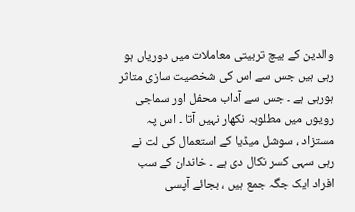والدین کے بیچ تربیتی معاملات میں دوریاں ہو رہی ہیں جس سے اس کی شخصیت سازی متاثر ہورہی ہے ۔ جس سے آداب محفل اور سماجی رویوں میں مطلوبہ نکھار نہیں آتا ۔ اس پہ مستزاد ، سوشل میڈیا کے استعمال کی لت نے رہی سہی کسر نکال دی ہے ۔ خاندان کے سب افراد ایک جگہ جمع ہیں ، بجائے آپسی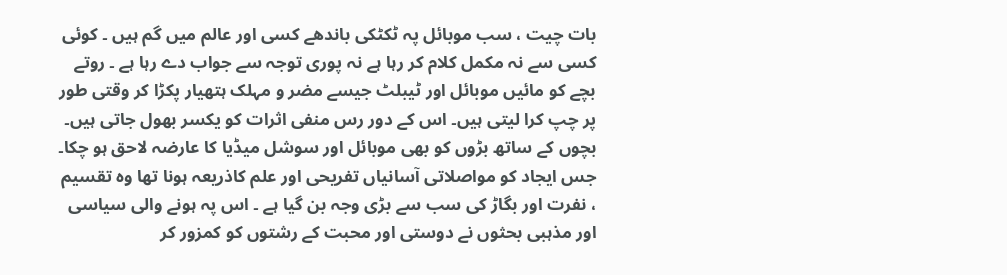بات چیت ، سب موبائل پہ ٹکٹکی باندھے کسی اور عالم میں گم ہیں ۔ کوئی کسی سے نہ مکمل کلام کر رہا ہے نہ پوری توجہ سے جواب دے رہا ہے ۔ روتے بچے کو مائیں موبائل اور ٹیبلٹ جیسے مضر و مہلک ہتھیار پکڑا کر وقتی طور پر چپ کرا لیتی ہیں۔ اس کے دور رس منفی اثرات کو یکسر بھول جاتی ہیں۔ بچوں کے ساتھ بڑوں کو بھی موبائل اور سوشل میڈیا کا عارضہ لاحق ہو چکا۔ جس ایجاد کو مواصلاتی آسانیاں تفریحی اور علم کاذریعہ ہونا تھا وہ تقسیم ، نفرت اور بگاڑ کی سب سے بڑی وجہ بن گیا ہے ۔ اس پہ ہونے والی سیاسی اور مذہبی بحثوں نے دوستی اور محبت کے رشتوں کو کمزور کر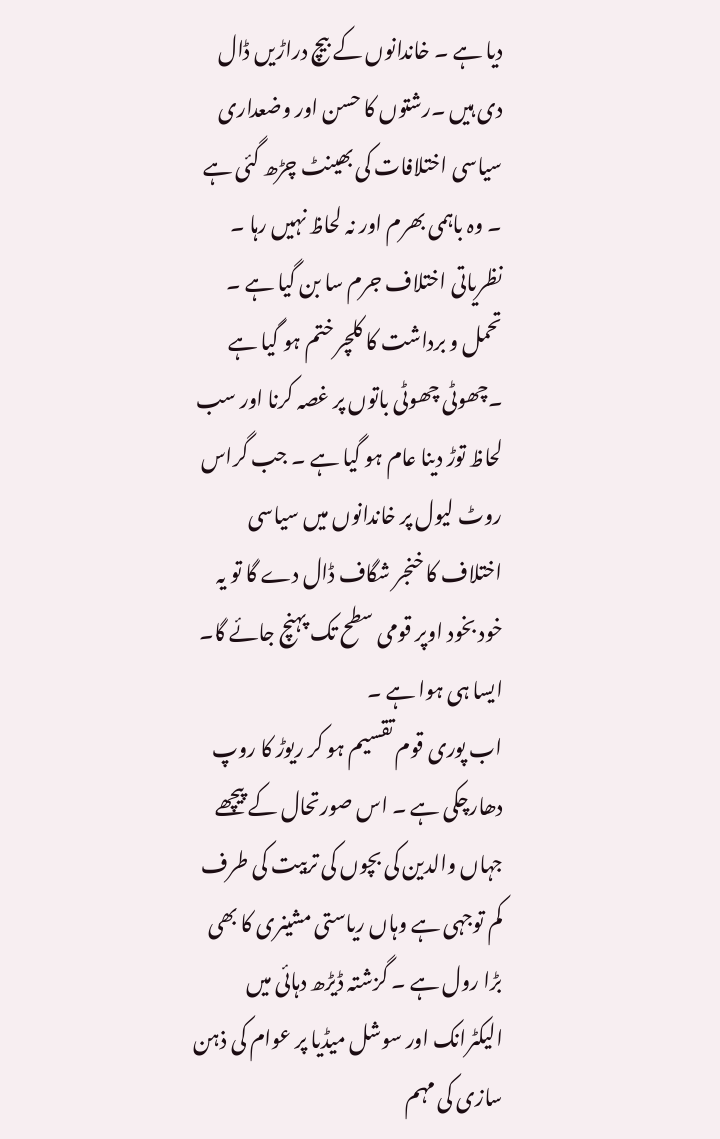دیا ہے ۔ خاندانوں کے بیچ دراڑیں ڈال دی ہیں ۔رشتوں کا حسن اور وضعداری سیاسی اختلافات کی بھینٹ چڑھ گئی ہے ۔ وہ باہمی بھرم اور نہ لحاظ نہیں رہا ۔ نظریاتی اختلاف جرم سا بن گیا ہے ۔ تحمل و برداشت کا کلچر ختم ہو گیا ہے ۔چھوٹی چھوٹی باتوں پر غصہ کرنا اور سب لحاظ توڑ دینا عام ہو گیا ہے ۔ جب گراس روٹ لیول پر خاندانوں میں سیاسی اختلاف کا خنجر شگاف ڈال دے گا تو یہ خود بخود اوپر قومی سطح تک پہنچ جائے گا۔ ایسا ہی ہوا ہے ۔
اب پوری قوم تقسیم ہو کر ریوڑ کا روپ دھارچکی ہے ۔ اس صورتحال کے پیچھے جہاں والدین کی بچوں کی تربیت کی طرف کم توجہی ہے وہاں ریاستی مشینری کا بھی بڑا رول ہے ۔ گزشتہ ڈیڑھ دہائی میں الیکٹرانک اور سوشل میڈیا پر عوام کی ذہن سازی کی مہم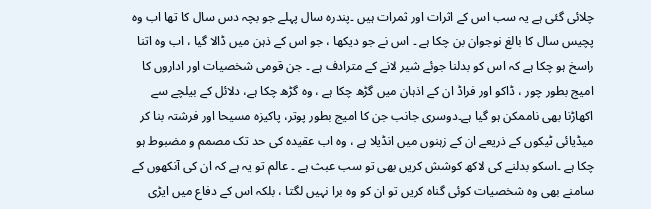چلائی گئی ہے یہ سب اس کے اثرات اور ثمرات ہیں ۔پندرہ سال پہلے جو بچہ دس سال کا تھا اب وہ پچیس سال کا بالغ نوجوان بن چکا ہے ۔ اس نے جو دیکھا ، جو اس کے ذہن میں ڈالا گیا ، اب وہ اتنا راسخ ہو چکا ہے کہ اس کو بدلنا جوئے شیر لانے کے مترادف ہے ۔ جن قومی شخصیات اور اداروں کا امیج بطور چور ، ڈاکو اور فراڈ ان کے اذہان میں گڑھ چکا ہے ، وہ گڑھ چکا ہے، دلائل کے بیلچے سے اکھاڑنا بھی ناممکن ہو گیا ہے۔دوسری جانب جن کا امیج بطور پوتر، پاکیزہ مسیحا اور فرشتہ بنا کر میڈیائی ٹیکوں کے ذریعے ان کے زہنوں میں انڈیلا ہے ، وہ اب عقیدہ کی حد تک مصمم و مضبوط ہو چکا ہے ۔اسکو بدلنے کی لاکھ کوشش کریں بھی تو سب عبث ہے ۔ عالم تو یہ ہے کہ ان کی آنکھوں کے سامنے بھی وہ شخصیات کوئی گناہ کریں تو ان کو وہ برا نہیں لگتا ، بلکہ اس کے دفاع میں ایڑی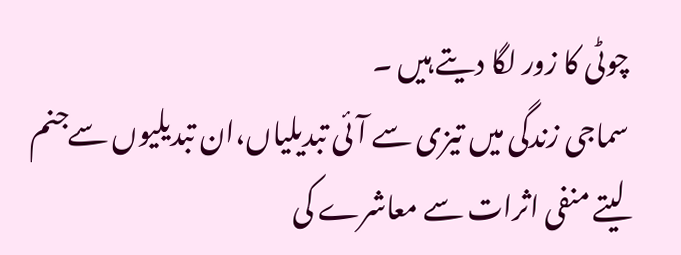چوٹی کا زور لگا دیتے ہیں ۔
سماجی زندگی میں تیزی سے آئی تبدیلیاں،ان تبدیلیوں سےجنم لیتے منفی اثرات سے معاشرے کی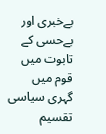بےخبری اور بےحسی کے تابوت میں قوم میں گہری سیاسی تقسیم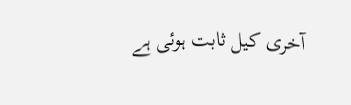آخری کیل ثابت ہوئی ہے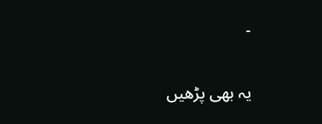۔

یہ بھی پڑھیں